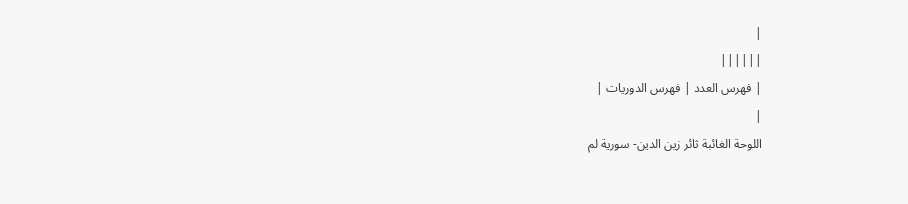|
||||||
| فهرس العدد | فهرس الدوريات |
|
اللوحة الغائبة ثائر زين الدين- سورية لم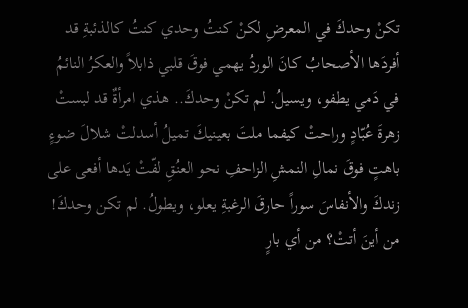تكنْ وحدكَ في المعرضِ لكنْ كنتُ وحدي كنتُ كالذئبةِ قد أفردَها الأصحابُ كانَ الوردُ يهمي فوقَ قلبي ذابلاً والعكرُ النائمُ في دَمي يطفو، ويسيلُ. لم تكنْ وحدكَ.. هذي امرأةٌ قد لبستْ زهرةَ عُبّادٍ وراحتْ كيفما ملتَ بعينيكَ تميلُ أسدلتْ شلالَ ضوءٍ باهتٍ فوقَ نمالِ النمشِ الزاحفِ نحو العنُقِ لفّتْ يَدها أفعى على زندكَ والأنفاسَ سوراً حارقَ الرغبةِ يعلو، ويطولُ. لم تكن وحدكَ! من أينَ أتتْ؟ من أي بارٍ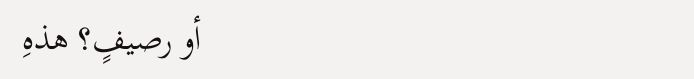أو رصيفٍ؟ هذهِ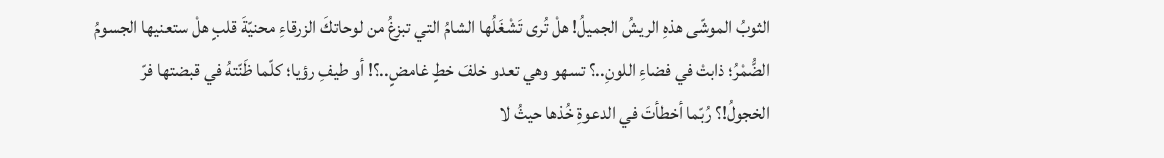الثوبُ الموشّى هذهِ الريشُ الجميلُ! هلْ تُرى تَشْغَلُها الشامُ التي تبزغُ من لوحاتكَ الزرقاءِ محنيّةَ قلبٍ هلْ ستعنيها الجسومُ الضُّمْرُ؛ ذابتْ في فضاءِ اللونِ..؟ تسهو وهي تعدو خلفَ خطٍ غامضٍ..؟! أو طيفِ رؤيا؛ كلّما ظَنّتهُ في قبضتها فرّ الخجولُ!؟ رُبّما أخطأتَ في الدعوةِ خُذها حيثُ لا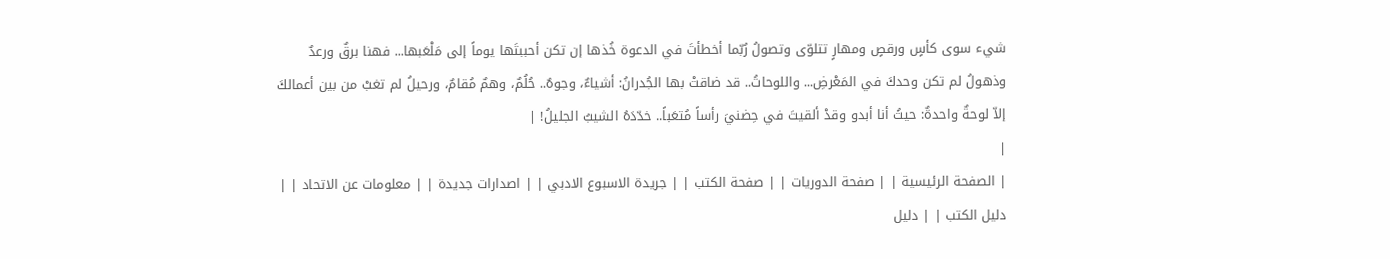شيء سوى كأسٍ ورقصٍ ومهارٍ تتلوّى وتصولُ رُبّما أخطأتَ في الدعوة خُذها إن تكن أحببتَها يوماً إلى مَلْعَبها... فهنا برقٌ ورعدٌ وذهولُ لم تكن وحدكَ في المَعْرضِ... واللوحاتُ.. قد ضاقتْ بها الجُدرانُ: أشياءٌ، وجوهٌ.. حُلُمٌ، وهمٌ مُقامٌ، ورحيلُ لم تغبْ من بين أعمالكَ إلاّ لوحةٌ واحدةٌ: حيثُ أنا أبدو وقدْ ألقيتَ في حِضنيَ رأساً مُتعَباً.. خدّدَهُ الشيبُ الجليلُ! |
|
| الصفحة الرئيسية | | صفحة الدوريات | | صفحة الكتب | | جريدة الاسبوع الادبي | | اصدارات جديدة | | معلومات عن الاتحاد | | دليل الكتب | | دليل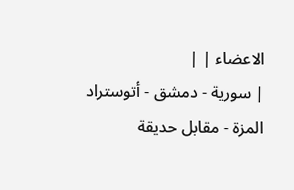الاعضاء | |
| سورية - دمشق - أتوستراد المزة - مقابل حديقة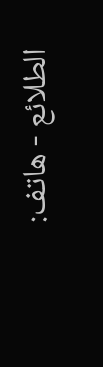الطلائع - هاتف: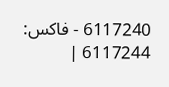6117240 - فاكس: 6117244 |